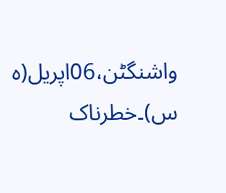واشنگٹن،06اپریل(ہ س)۔خطرناک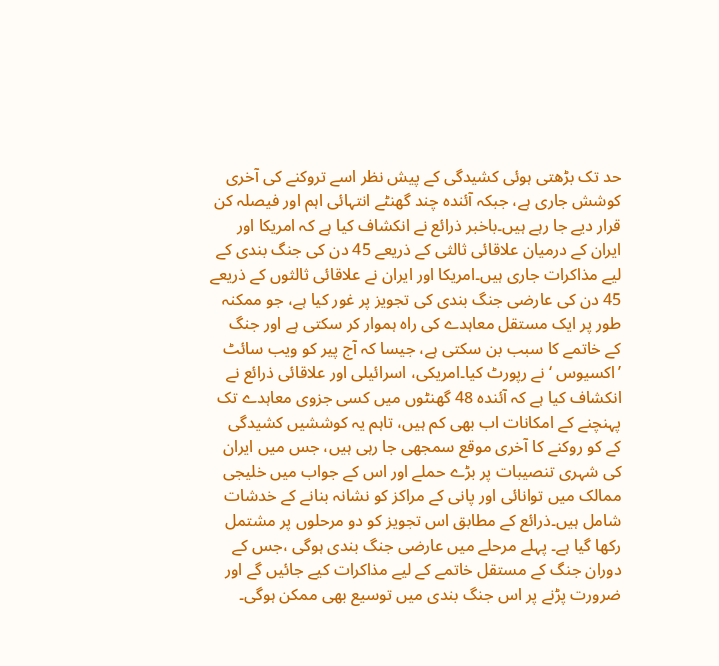حد تک بڑھتی ہوئی کشیدگی کے پیش نظر اسے تروکنے کی آخری کوشش جاری ہے، جبکہ آئندہ چند گھنٹے انتہائی اہم اور فیصلہ کن قرار دیے جا رہے ہیں۔باخبر ذرائع نے انکشاف کیا ہے کہ امریکا اور ایران کے درمیان علاقائی ثالثی کے ذریعے 45 دن کی جنگ بندی کے لیے مذاکرات جاری ہیں۔امریکا اور ایران نے علاقائی ثالثوں کے ذریعے 45 دن کی عارضی جنگ بندی کی تجویز پر غور کیا ہے، جو ممکنہ طور پر ایک مستقل معاہدے کی راہ ہموار کر سکتی ہے اور جنگ کے خاتمے کا سبب بن سکتی ہے، جیسا کہ آج پیر کو ویب سائٹ ’اکسیوس ‘نے رپورٹ کیا۔امریکی، اسرائیلی اور علاقائی ذرائع نے انکشاف کیا ہے کہ آئندہ 48 گھنٹوں میں کسی جزوی معاہدے تک پہنچنے کے امکانات اب بھی کم ہیں، تاہم یہ کوششیں کشیدگی کے کو روکنے کا آخری موقع سمجھی جا رہی ہیں، جس میں ایران کی شہری تنصیبات پر بڑے حملے اور اس کے جواب میں خلیجی ممالک میں توانائی اور پانی کے مراکز کو نشانہ بنانے کے خدشات شامل ہیں۔ذرائع کے مطابق اس تجویز کو دو مرحلوں پر مشتمل رکھا گیا ہے۔ پہلے مرحلے میں عارضی جنگ بندی ہوگی ،جس کے دوران جنگ کے مستقل خاتمے کے لیے مذاکرات کیے جائیں گے اور ضرورت پڑنے پر اس جنگ بندی میں توسیع بھی ممکن ہوگی۔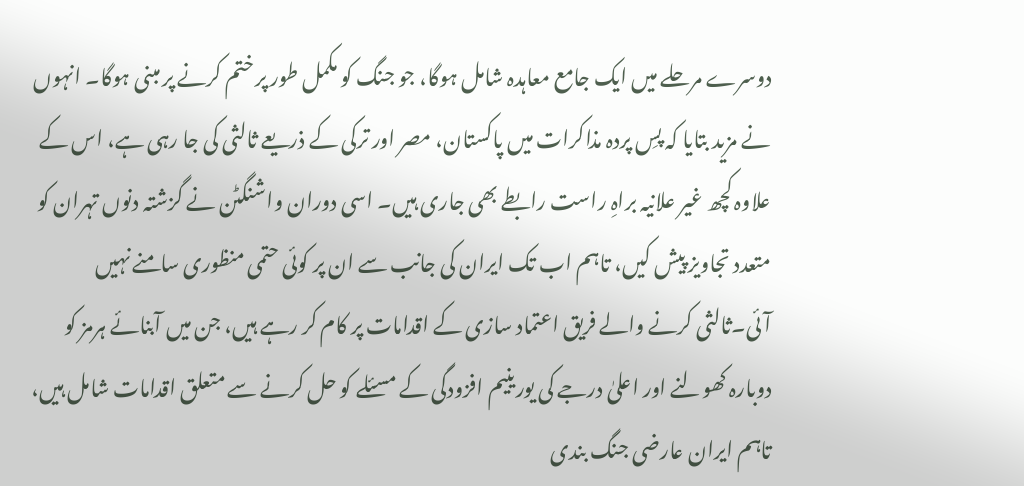دوسرے مرحلے میں ایک جامع معاہدہ شامل ہوگا، جو جنگ کو مکمل طور پر ختم کرنے پر مبنی ہوگا۔ انہوں نے مزید بتایا کہ پسِ پردہ مذاکرات میں پاکستان، مصر اور ترکی کے ذریعے ثالثی کی جا رہی ہے، اس کے علاوہ کچھ غیر علانیہ براہِ راست رابطے بھی جاری ہیں۔ اسی دوران واشنگٹن نے گزشتہ دنوں تہران کو متعدد تجاویز پیش کیں، تاہم اب تک ایران کی جانب سے ان پر کوئی حتمی منظوری سامنے نہیں آئی۔ثالثی کرنے والے فریق اعتماد سازی کے اقدامات پر کام کر رہے ہیں، جن میں آبنائے ہرمز کو دوبارہ کھولنے اور اعلیٰ درجے کی یورینیم افزودگی کے مسئلے کو حل کرنے سے متعلق اقدامات شامل ہیں، تاہم ایران عارضی جنگ بندی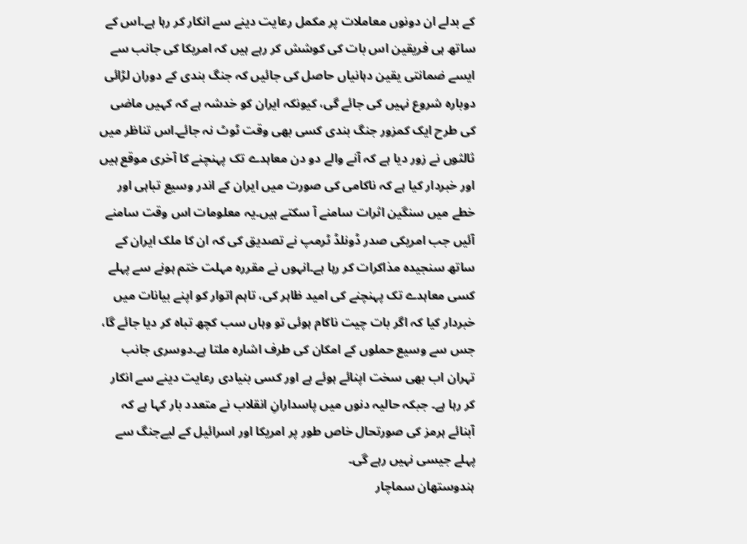کے بدلے ان دونوں معاملات پر مکمل رعایت دینے سے انکار کر رہا ہے۔اس کے ساتھ ہی فریقین اس بات کی کوشش کر رہے ہیں کہ امریکا کی جانب سے ایسے ضمانتی یقین دہانیاں حاصل کی جائیں کہ جنگ بندی کے دوران لڑائی دوبارہ شروع نہیں کی جائے گی، کیونکہ ایران کو خدشہ ہے کہ کہیں ماضی کی طرح ایک کمزور جنگ بندی کسی بھی وقت ٹوٹ نہ جائے۔اس تناظر میں ثالثوں نے زور دیا ہے کہ آنے والے دو دن معاہدے تک پہنچنے کا آخری موقع ہیں اور خبردار کیا ہے کہ ناکامی کی صورت میں ایران کے اندر وسیع تباہی اور خطے میں سنگین اثرات سامنے آ سکتے ہیں۔یہ معلومات اس وقت سامنے آئیں جب امریکی صدر ڈونلڈ ٹرمپ نے تصدیق کی کہ ان کا ملک ایران کے ساتھ سنجیدہ مذاکرات کر رہا ہے۔انہوں نے مقررہ مہلت ختم ہونے سے پہلے کسی معاہدے تک پہنچنے کی امید ظاہر کی، تاہم اتوار کو اپنے بیانات میں خبردار کیا کہ اگر بات چیت ناکام ہوئی تو وہاں سب کچھ تباہ کر دیا جائے گا، جس سے وسیع حملوں کے امکان کی طرف اشارہ ملتا ہے۔دوسری جانب تہران اب بھی سخت اپنائے ہوئے ہے اور کسی بنیادی رعایت دینے سے انکار کر رہا ہے۔ جبکہ حالیہ دنوں میں پاسدارانِ انقلاب نے متعدد بار کہا ہے کہ آبنائے ہرمز کی صورتحال خاص طور پر امریکا اور اسرائیل کے لیےجنگ سے پہلے جیسی نہیں رہے گی۔
ہندوستھان سماچار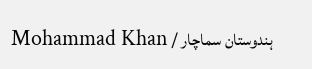ہندوستان سماچار / Mohammad Khan